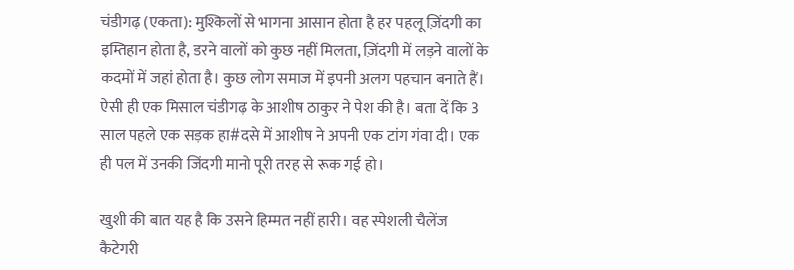चंडीगढ़ (एकता): मुश्किलों से भागना आसान होता है हर पहलू ज़िंदगी का इम्तिहान होता है, डरने वालों को कुछ नहीं मिलता, ज़िंदगी में लड़ने वालों के कदमों में जहां होता है। कुछ लोग समाज में इपनी अलग पहचान बनाते हैं। ऐसी ही एक मिसाल चंडीगढ़ के आशीष ठाकुर ने पेश की है। बता दें कि 3 साल पहले एक सड़क हा#दसे में आशीष ने अपनी एक टांग गंवा दी। एक ही पल में उनकी जिंदगी मानो पूरी तरह से रूक गई हो।

खुशी की बात यह है कि उसने हिम्मत नहीं हारी। वह स्पेशली चैलेंज कैटेगरी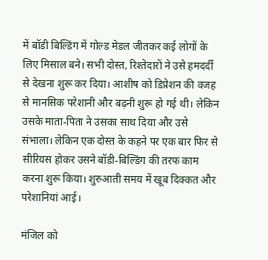में बॉडी बिल्डिंग में गोल्ड मेडल जीतकर कई लोगों के लिए मिसाल बने। सभी दोस्त, रिश्तेदारों ने उसे हमदर्दी से देखना शुरू कर दिया। आशीष को डिप्रेशन की वजह से मानसिक परेशानी और बढ़नी शुरू हो गई थी। लेकिन उसके माता-पिता ने उसका साथ दिया और उसे संभाला। लेकिन एक दोस्त के कहने पर एक बार फिर से सीरियस होकर उसने बॉडी-बिल्डिंग की तरफ काम करना शुरू किया। शुरुआती समय में खूब दिक्कत और परेशानियां आई।

मंजिल को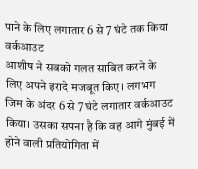पाने के लिए लगातार 6 से 7 घंटे तक किया वर्कआउट
आशीष ने सबको गलत साबित करने के लिए अपने इरादे मजबूत किए। लगभग जिम के अंदर 6 से 7 घंटे लगातार वर्कआउट किया। उसका सपना है कि वह आगे मुंबई में होने वाली प्रतियोगिता में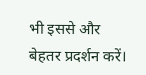भी इससे और बेहतर प्रदर्शन करें।